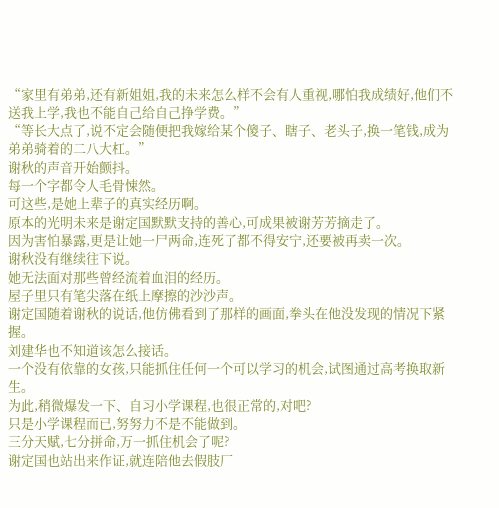“家里有弟弟,还有新姐姐,我的未来怎么样不会有人重视,哪怕我成绩好,他们不送我上学,我也不能自己给自己挣学费。”
“等长大点了,说不定会随便把我嫁给某个傻子、瞎子、老头子,换一笔钱,成为弟弟骑着的二八大杠。”
谢秋的声音开始颤抖。
每一个字都令人毛骨悚然。
可这些,是她上辈子的真实经历啊。
原本的光明未来是谢定国默默支持的善心,可成果被谢芳芳摘走了。
因为害怕暴露,更是让她一尸两命,连死了都不得安宁,还要被再卖一次。
谢秋没有继续往下说。
她无法面对那些曾经流着血泪的经历。
屋子里只有笔尖落在纸上摩擦的沙沙声。
谢定国随着谢秋的说话,他仿佛看到了那样的画面,拳头在他没发现的情况下紧握。
刘建华也不知道该怎么接话。
一个没有依靠的女孩,只能抓住任何一个可以学习的机会,试图通过高考换取新生。
为此,稍微爆发一下、自习小学课程,也很正常的,对吧?
只是小学课程而已,努努力不是不能做到。
三分天赋,七分拼命,万一抓住机会了呢?
谢定国也站出来作证,就连陪他去假肢厂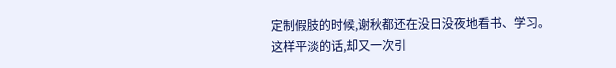定制假肢的时候,谢秋都还在没日没夜地看书、学习。
这样平淡的话,却又一次引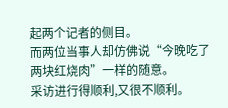起两个记者的侧目。
而两位当事人却仿佛说“今晚吃了两块红烧肉”一样的随意。
采访进行得顺利,又很不顺利。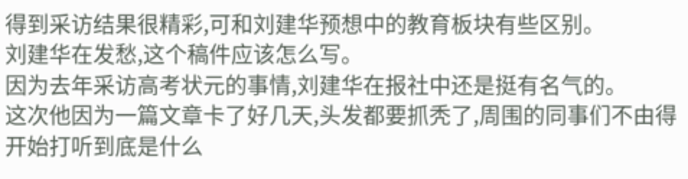得到采访结果很精彩,可和刘建华预想中的教育板块有些区别。
刘建华在发愁,这个稿件应该怎么写。
因为去年采访高考状元的事情,刘建华在报社中还是挺有名气的。
这次他因为一篇文章卡了好几天,头发都要抓秃了,周围的同事们不由得开始打听到底是什么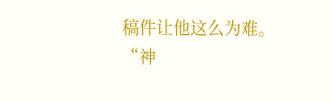稿件让他这么为难。
“神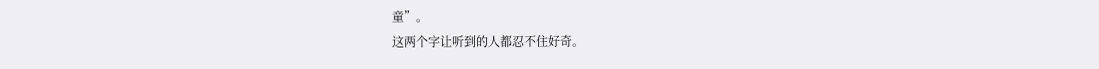童”。
这两个字让听到的人都忍不住好奇。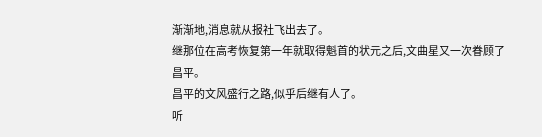渐渐地,消息就从报社飞出去了。
继那位在高考恢复第一年就取得魁首的状元之后,文曲星又一次眷顾了昌平。
昌平的文风盛行之路,似乎后继有人了。
听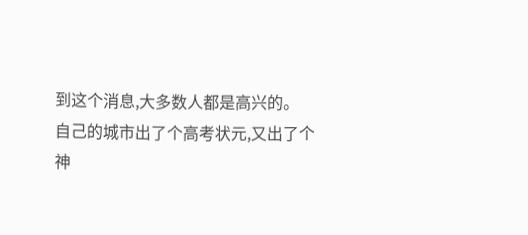到这个消息,大多数人都是高兴的。
自己的城市出了个高考状元,又出了个神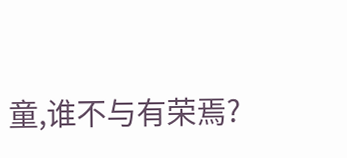童,谁不与有荣焉?